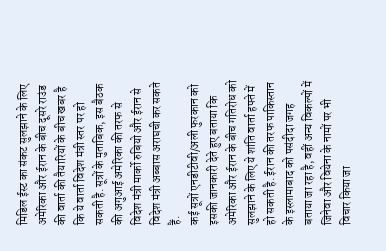मिडिल ईस्ट का संकट सुलझाने के लिए अमेरिका और ईरान के बीच दूसरे राउंड की वार्ता की तैयारियों के बीच खबर है कि ये वार्ता विदेश मंत्री स्तर पर हो सकती है. सूत्रों के मुताबिक, इस बैठक की अगुआई अमेरिका की तरफ से विदेश मंत्री मार्को रुबियो और ईरान से विदेश मंत्री अब्बास अराघची कर सकते हैं.
कई सूत्रों एनडीटीवी/अली फुरकान को इसकी जानकारी देते हुए बताया कि अमेरिका और ईरान के बीच गतिरोध को सुलझाने के लिए ये शांति वार्ता हफ्ते में हो सकती है. ईरान की तरफ पाकिस्तान के इस्लामाबाद को पसंदीदा जगह बताया जा रहा है, वहीं अन्य विकल्पों में जिनेवा और वियेना के नामों पर भी विचार किया जा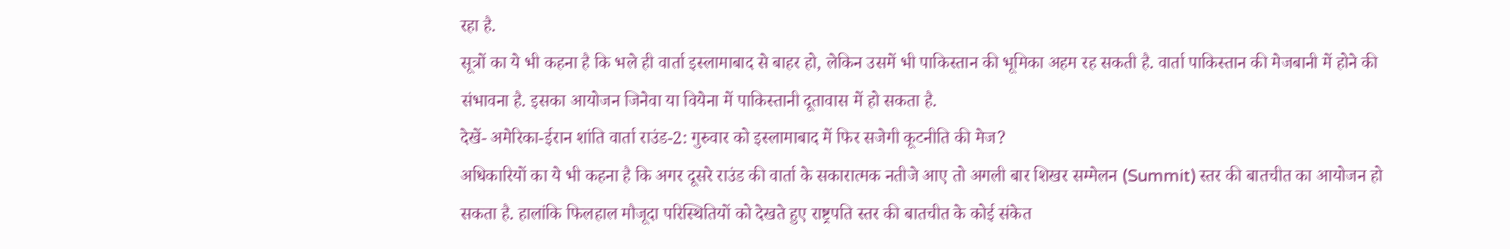रहा है.
सूत्रों का ये भी कहना है कि भले ही वार्ता इस्लामाबाद से बाहर हो, लेकिन उसमें भी पाकिस्तान की भूमिका अहम रह सकती है. वार्ता पाकिस्तान की मेजबानी में होने की संभावना है. इसका आयोजन जिनेवा या वियेना में पाकिस्तानी दूतावास में हो सकता है.
देखें- अमेरिका-ईरान शांति वार्ता राउंड-2: गुरुवार को इस्लामाबाद में फिर सजेगी कूटनीति की मेज?
अधिकारियों का ये भी कहना है कि अगर दूसरे राउंड की वार्ता के सकारात्मक नतीजे आए तो अगली बार शिखर सम्मेलन (Summit) स्तर की बातचीत का आयोजन हो सकता है. हालांकि फिलहाल मौजूदा परिस्थितियों को देखते हुए राष्ट्रपति स्तर की बातचीत के कोई संकेत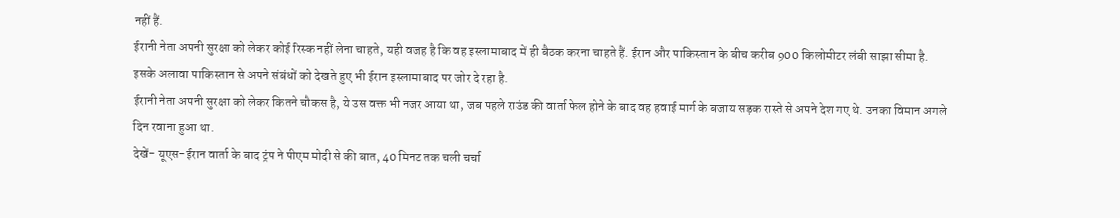नहीं हैं.
ईरानी नेता अपनी सुरक्षा को लेकर कोई रिस्क नहीं लेना चाहते, यही वजह है कि वह इस्लामाबाद में ही बैठक करना चाहते हैं. ईरान और पाकिस्तान के बीच करीब 900 किलोमीटर लंबी साझा सीमा है. इसके अलावा पाकिस्तान से अपने संबंधों को देखते हुए भी ईरान इस्लामाबाद पर जोर दे रहा है.
ईरानी नेता अपनी सुरक्षा को लेकर कितने चौकस है, ये उस वक्त भी नजर आया था, जब पहले राउंड की वार्ता फेल होने के बाद वह हवाई मार्ग के बजाय सड़क रास्ते से अपने देश गए थे. उनका विमान अगले दिन रवाना हुआ था.
देखें- यूएस-ईरान वार्ता के बाद ट्रंप ने पीएम मोदी से की बात, 40 मिनट तक चली चर्चा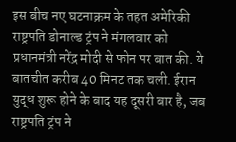इस बीच नए घटनाक्रम के तहत अमेरिकी राष्ट्रपति डोनाल्ड ट्रंप ने मंगलवार को प्रधानमंत्री नरेंद्र मोदी से फोन पर बात की. ये बातचीत करीब 40 मिनट तक चली. ईरान युद्ध शुरू होने के बाद यह दूसरी बार है, जब राष्ट्रपति ट्रंप ने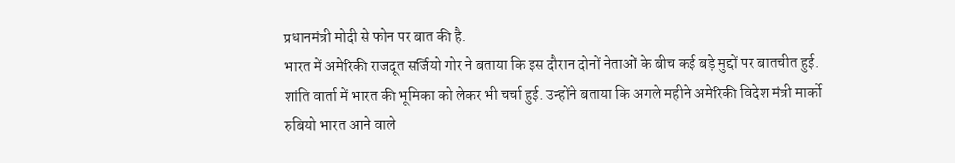प्रधानमंत्री मोदी से फोन पर बात की है.
भारत में अमेरिकी राजदूत सर्जियो गोर ने बताया कि इस दौरान दोनों नेताओं के बीच कई बड़े मुद्दों पर बातचीत हुई. शांति वार्ता में भारत की भूमिका को लेकर भी चर्चा हुई. उन्होंने बताया कि अगले महीने अमेरिकी विदेश मंत्री मार्को रुबियो भारत आने वाले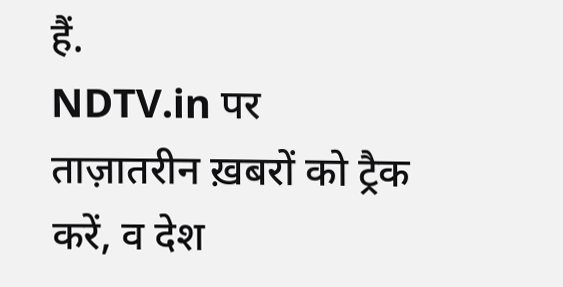हैं.
NDTV.in पर ताज़ातरीन ख़बरों को ट्रैक करें, व देश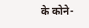के कोने-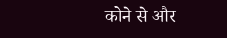कोने से और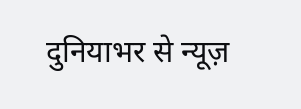दुनियाभर से न्यूज़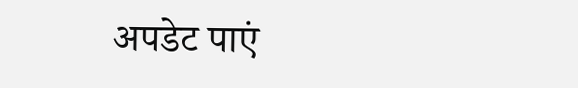अपडेट पाएं